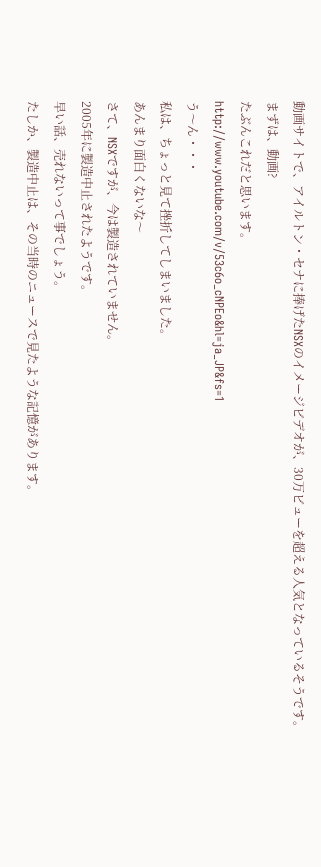動画サイトで、アイルトン・セナに捧げたNSXのイメージビデオが、30万ビューを超える人気となっているそうです。
まずは、動画?
たぶんこれだと思います。
http://www.youtube.com/v/53c6o_cNPEo&hl=ja_JP&fs=1
う〜ん・・・
私は、ちょっと見て挫折してしまいました。
あんまり面白くないな〜
さて、NSXですが、今は製造されていません。
2005年に製造中止されたようです。
早い話、売れないって事でしょう。
たしか、製造中止は、その当時のニュースで見たような記憶があります。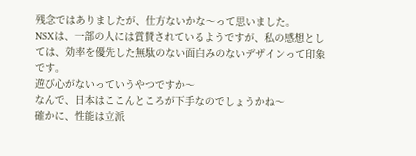残念ではありましたが、仕方ないかな〜って思いました。
NSXは、一部の人には賞賛されているようですが、私の感想としては、効率を優先した無駄のない面白みのないデザインって印象です。
遊び心がないっていうやつですか〜
なんで、日本はここんところが下手なのでしょうかね〜
確かに、性能は立派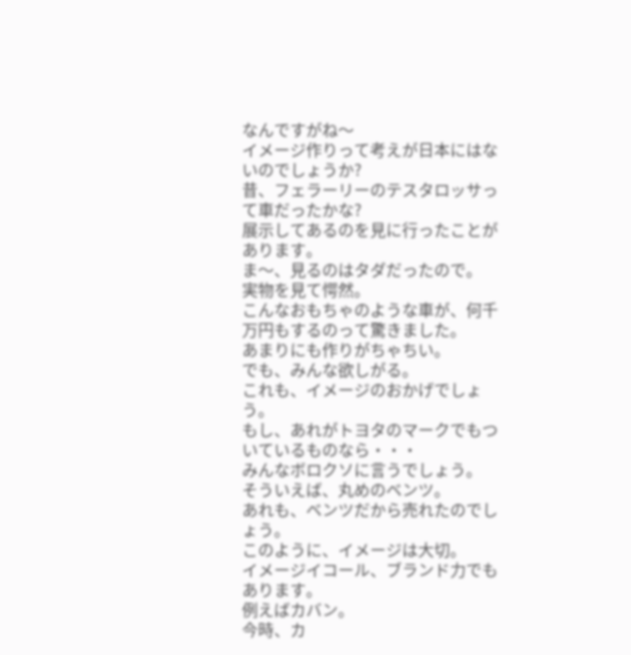なんですがね〜
イメージ作りって考えが日本にはないのでしょうか?
昔、フェラーリーのテスタロッサって車だったかな?
展示してあるのを見に行ったことがあります。
ま〜、見るのはタダだったので。
実物を見て愕然。
こんなおもちゃのような車が、何千万円もするのって驚きました。
あまりにも作りがちゃちい。
でも、みんな欲しがる。
これも、イメージのおかげでしょう。
もし、あれがトヨタのマークでもついているものなら・・・
みんなボロクソに言うでしょう。
そういえば、丸めのベンツ。
あれも、ベンツだから売れたのでしょう。
このように、イメージは大切。
イメージイコール、ブランド力でもあります。
例えばカバン。
今時、カ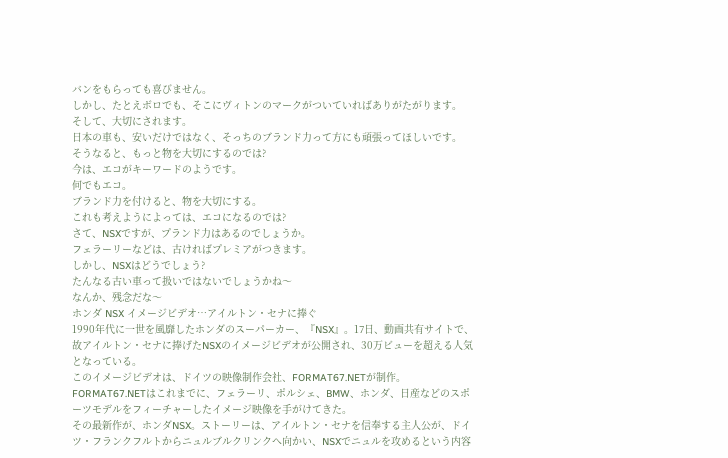バンをもらっても喜びません。
しかし、たとえボロでも、そこにヴィトンのマークがついていればありがたがります。
そして、大切にされます。
日本の車も、安いだけではなく、そっちのブランド力って方にも頑張ってほしいです。
そうなると、もっと物を大切にするのでは?
今は、エコがキーワードのようです。
何でもエコ。
ブランド力を付けると、物を大切にする。
これも考えようによっては、エコになるのでは?
さて、NSXですが、プランド力はあるのでしょうか。
フェラーリーなどは、古ければプレミアがつきます。
しかし、NSXはどうでしょう?
たんなる古い車って扱いではないでしょうかね〜
なんか、残念だな〜
ホンダ NSX イメージビデオ…アイルトン・セナに捧ぐ
1990年代に一世を風靡したホンダのスーパーカー、『NSX』。17日、動画共有サイトで、故アイルトン・セナに捧げたNSXのイメージビデオが公開され、30万ビューを超える人気となっている。
このイメージビデオは、ドイツの映像制作会社、FORMAT67.NETが制作。FORMAT67.NETはこれまでに、フェラーリ、ポルシェ、BMW、ホンダ、日産などのスポーツモデルをフィーチャーしたイメージ映像を手がけてきた。
その最新作が、ホンダNSX。ストーリーは、アイルトン・セナを信奉する主人公が、ドイツ・フランクフルトからニュルブルクリンクへ向かい、NSXでニュルを攻めるという内容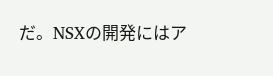だ。NSXの開発にはア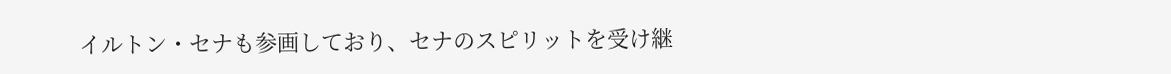イルトン・セナも参画しており、セナのスピリットを受け継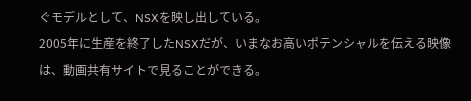ぐモデルとして、NSXを映し出している。
2005年に生産を終了したNSXだが、いまなお高いポテンシャルを伝える映像は、動画共有サイトで見ることができる。